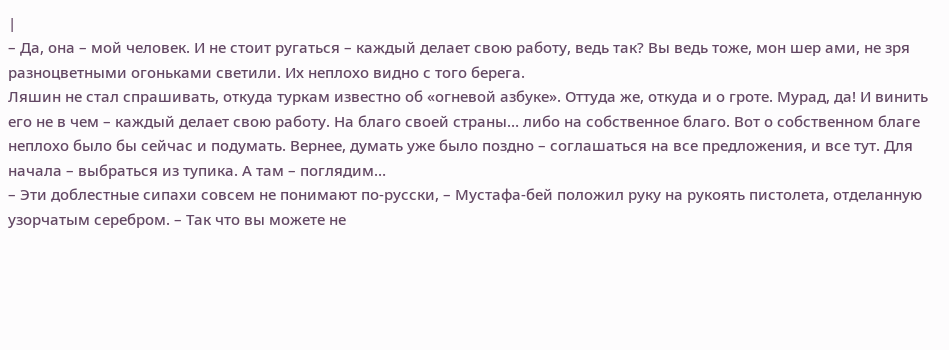|
– Да, она – мой человек. И не стоит ругаться – каждый делает свою работу, ведь так? Вы ведь тоже, мон шер ами, не зря разноцветными огоньками светили. Их неплохо видно с того берега.
Ляшин не стал спрашивать, откуда туркам известно об «огневой азбуке». Оттуда же, откуда и о гроте. Мурад, да! И винить его не в чем – каждый делает свою работу. На благо своей страны… либо на собственное благо. Вот о собственном благе неплохо было бы сейчас и подумать. Вернее, думать уже было поздно – соглашаться на все предложения, и все тут. Для начала – выбраться из тупика. А там – поглядим…
– Эти доблестные сипахи совсем не понимают по-русски, – Мустафа-бей положил руку на рукоять пистолета, отделанную узорчатым серебром. – Так что вы можете не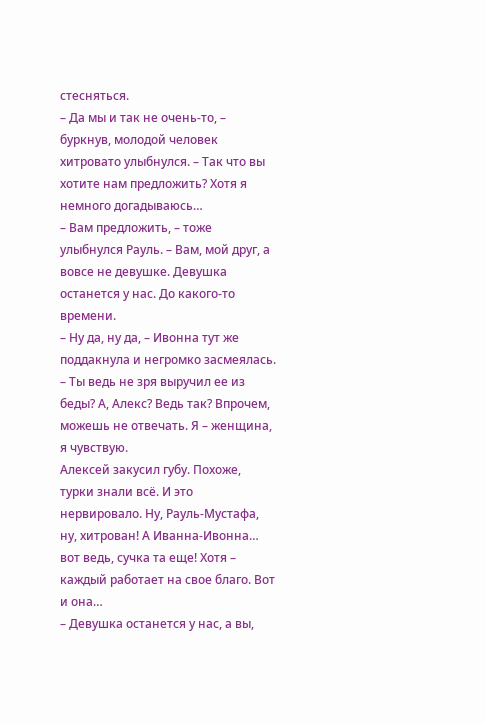стесняться.
– Да мы и так не очень-то, – буркнув, молодой человек хитровато улыбнулся. – Так что вы хотите нам предложить? Хотя я немного догадываюсь…
– Вам предложить, – тоже улыбнулся Рауль. – Вам, мой друг, а вовсе не девушке. Девушка останется у нас. До какого-то времени.
– Ну да, ну да, – Ивонна тут же поддакнула и негромко засмеялась. – Ты ведь не зря выручил ее из беды? А, Алекс? Ведь так? Впрочем, можешь не отвечать. Я – женщина, я чувствую.
Алексей закусил губу. Похоже, турки знали всё. И это нервировало. Ну, Рауль-Мустафа, ну, хитрован! А Иванна-Ивонна… вот ведь, сучка та еще! Хотя – каждый работает на свое благо. Вот и она…
– Девушка останется у нас, а вы,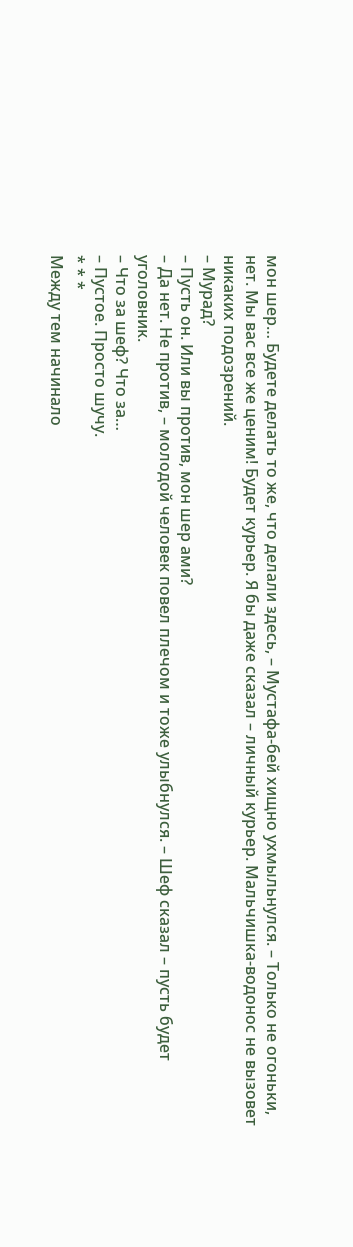мон шер… Будете делать то же, что делали здесь, – Мустафа-бей хищно ухмыльнулся. – Только не огоньки, нет. Мы вас все же ценим! Будет курьер. Я бы даже сказал – личный курьер. Мальчишка-водонос не вызовет никаких подозрений.
– Мурад?
– Пусть он. Или вы против, мон шер ами?
– Да нет. Не против, – молодой человек повел плечом и тоже улыбнулся. – Шеф сказал – пусть будет уголовник.
– Что за шеф? Что за…
– Пустое. Просто шучу.
* * *
Между тем начинало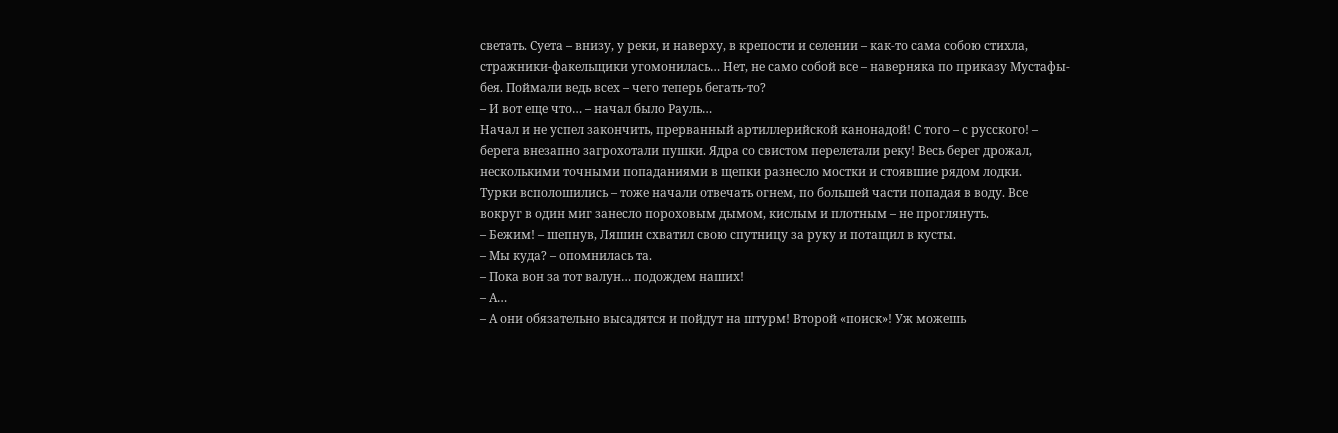светать. Суета – внизу, у реки, и наверху, в крепости и селении – как-то сама собою стихла, стражники-факельщики угомонилась… Нет, не само собой все – наверняка по приказу Мустафы-бея. Поймали ведь всех – чего теперь бегать-то?
– И вот еще что… – начал было Рауль…
Начал и не успел закончить, прерванный артиллерийской канонадой! С того – с русского! – берега внезапно загрохотали пушки. Ядра со свистом перелетали реку! Весь берег дрожал, несколькими точными попаданиями в щепки разнесло мостки и стоявшие рядом лодки.
Турки всполошились – тоже начали отвечать огнем, по большей части попадая в воду. Все вокруг в один миг занесло пороховым дымом, кислым и плотным – не проглянуть.
– Бежим! – шепнув, Ляшин схватил свою спутницу за руку и потащил в кусты.
– Мы куда? – опомнилась та.
– Пока вон за тот валун… подождем наших!
– А…
– А они обязательно высадятся и пойдут на штурм! Второй «поиск»! Уж можешь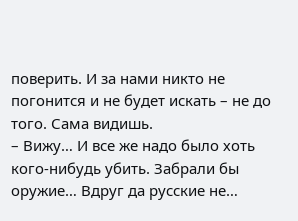поверить. И за нами никто не погонится и не будет искать – не до того. Сама видишь.
– Вижу… И все же надо было хоть кого-нибудь убить. Забрали бы оружие… Вдруг да русские не…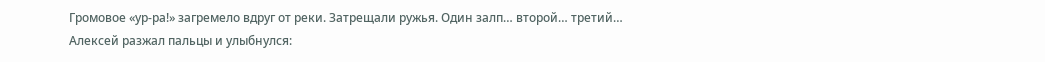Громовое «ур-ра!» загремело вдруг от реки. Затрещали ружья. Один залп… второй… третий…
Алексей разжал пальцы и улыбнулся: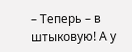– Теперь – в штыковую! А у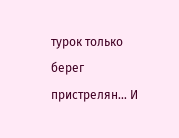турок только берег пристрелян… И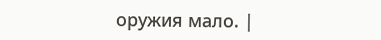оружия мало. |